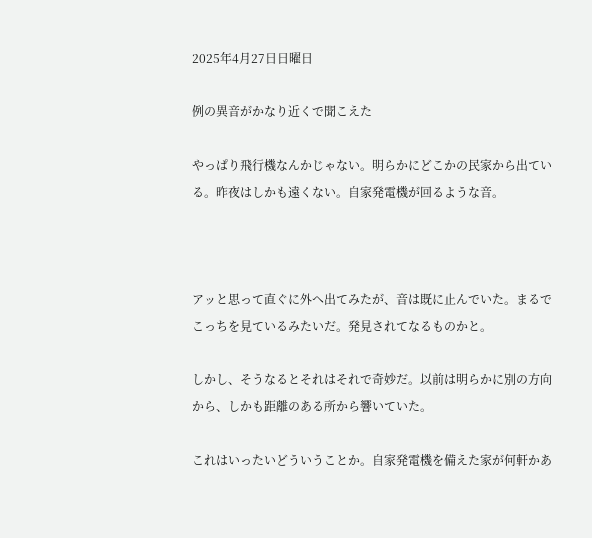2025年4月27日日曜日

例の異音がかなり近くで聞こえた

やっぱり飛行機なんかじゃない。明らかにどこかの民家から出ている。昨夜はしかも遠くない。自家発電機が回るような音。



アッと思って直ぐに外へ出てみたが、音は既に止んでいた。まるでこっちを見ているみたいだ。発見されてなるものかと。

しかし、そうなるとそれはそれで奇妙だ。以前は明らかに別の方向から、しかも距離のある所から響いていた。

これはいったいどういうことか。自家発電機を備えた家が何軒かあ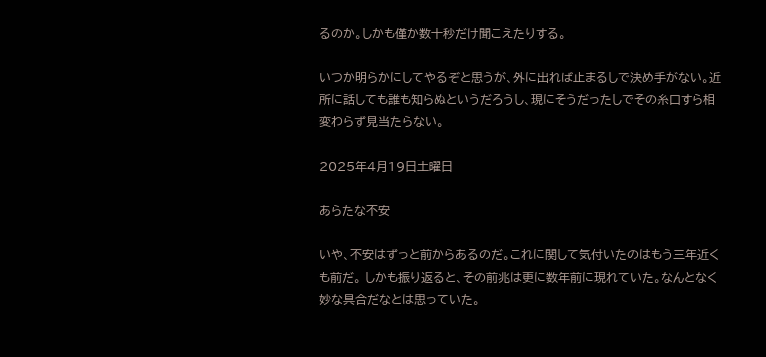るのか。しかも僅か数十秒だけ聞こえたりする。

いつか明らかにしてやるぞと思うが、外に出れば止まるしで決め手がない。近所に話しても誰も知らぬというだろうし、現にそうだったしでその糸口すら相変わらず見当たらない。

2025年4月19日土曜日

あらたな不安

いや、不安はずっと前からあるのだ。これに関して気付いたのはもう三年近くも前だ。 しかも振り返ると、その前兆は更に数年前に現れていた。なんとなく妙な具合だなとは思っていた。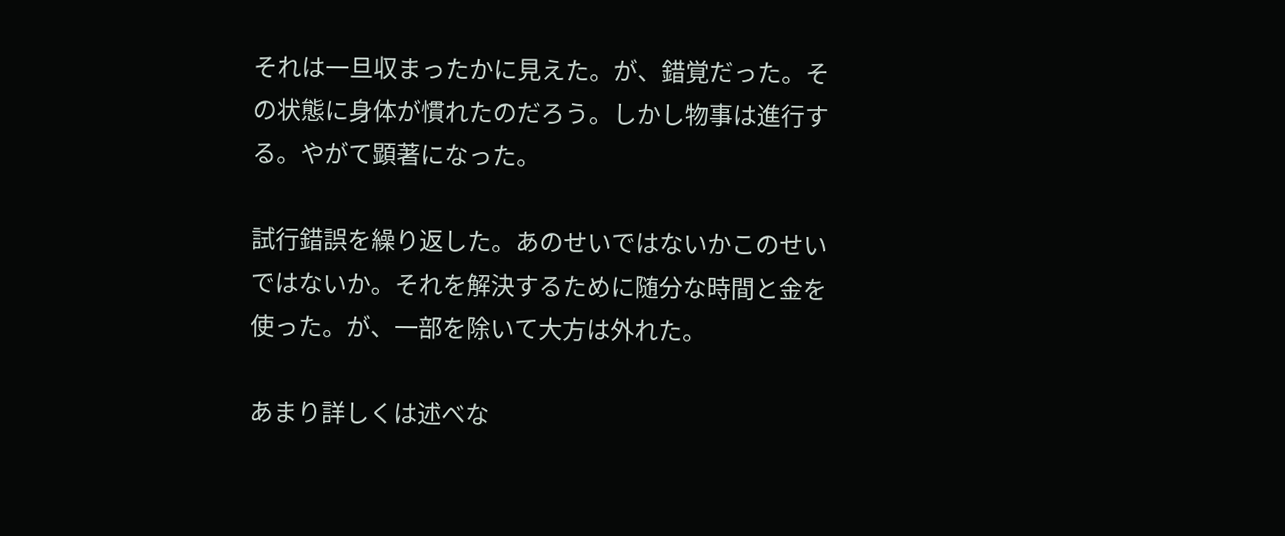それは一旦収まったかに見えた。が、錯覚だった。その状態に身体が慣れたのだろう。しかし物事は進行する。やがて顕著になった。

試行錯誤を繰り返した。あのせいではないかこのせいではないか。それを解決するために随分な時間と金を使った。が、一部を除いて大方は外れた。

あまり詳しくは述べな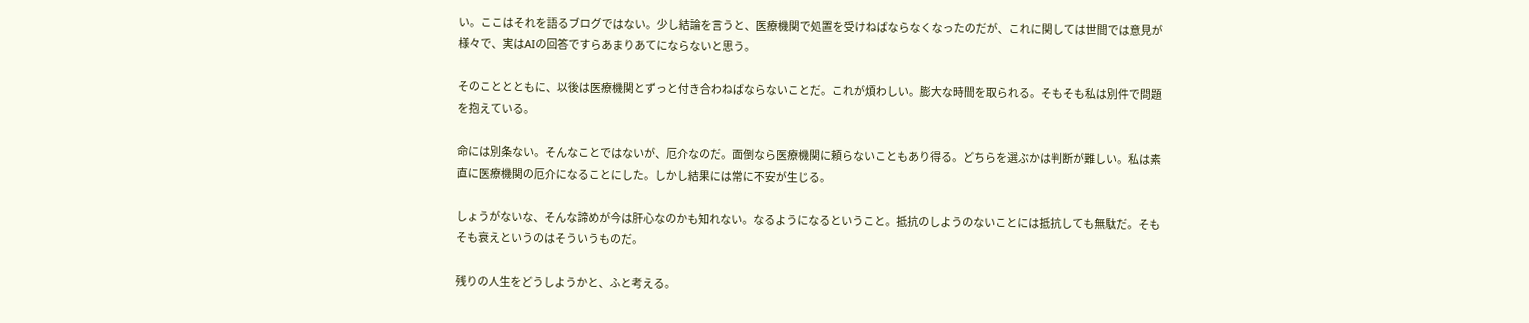い。ここはそれを語るブログではない。少し結論を言うと、医療機関で処置を受けねばならなくなったのだが、これに関しては世間では意見が様々で、実はAIの回答ですらあまりあてにならないと思う。

そのこととともに、以後は医療機関とずっと付き合わねばならないことだ。これが煩わしい。膨大な時間を取られる。そもそも私は別件で問題を抱えている。

命には別条ない。そんなことではないが、厄介なのだ。面倒なら医療機関に頼らないこともあり得る。どちらを選ぶかは判断が難しい。私は素直に医療機関の厄介になることにした。しかし結果には常に不安が生じる。

しょうがないな、そんな諦めが今は肝心なのかも知れない。なるようになるということ。抵抗のしようのないことには抵抗しても無駄だ。そもそも衰えというのはそういうものだ。

残りの人生をどうしようかと、ふと考える。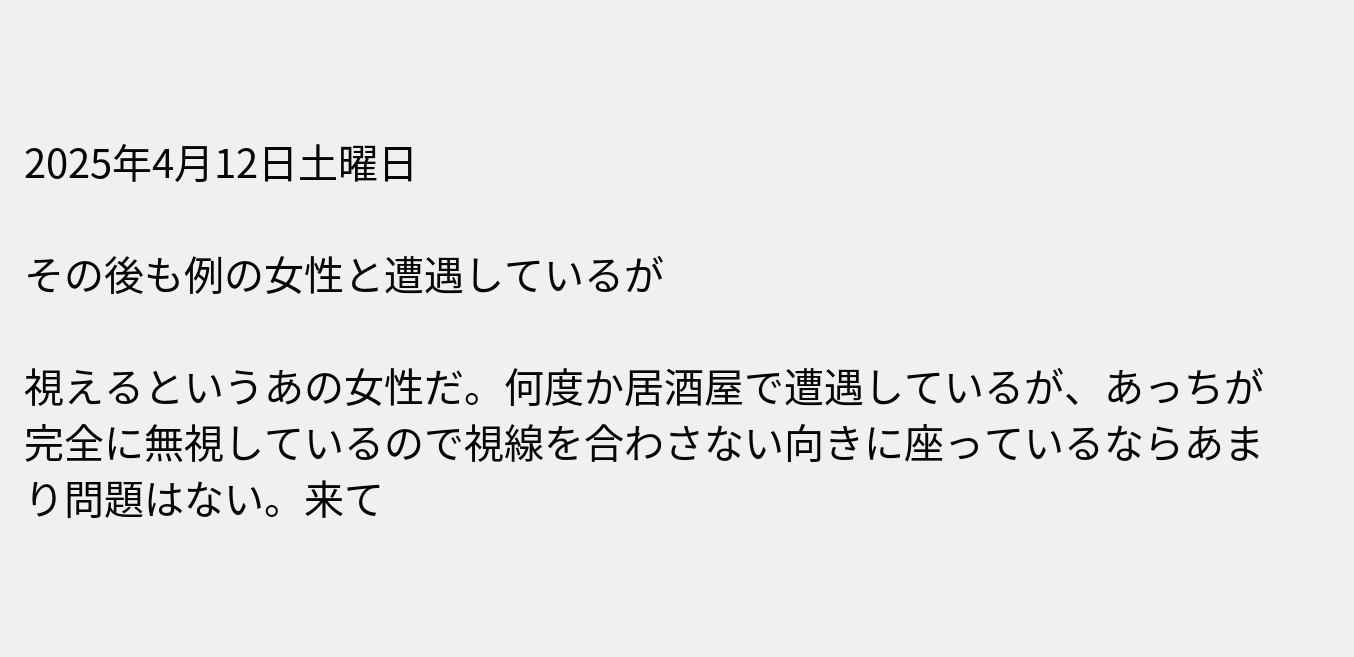2025年4月12日土曜日

その後も例の女性と遭遇しているが

視えるというあの女性だ。何度か居酒屋で遭遇しているが、あっちが完全に無視しているので視線を合わさない向きに座っているならあまり問題はない。来て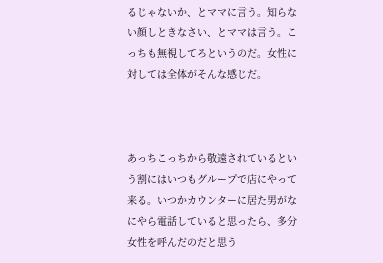るじゃないか、とママに言う。知らない顔しときなさい、とママは言う。こっちも無視してろというのだ。女性に対しては全体がそんな感じだ。



あっちこっちから敬遠されているという割にはいつもグループで店にやって来る。いつかカウンターに居た男がなにやら電話していると思ったら、多分女性を呼んだのだと思う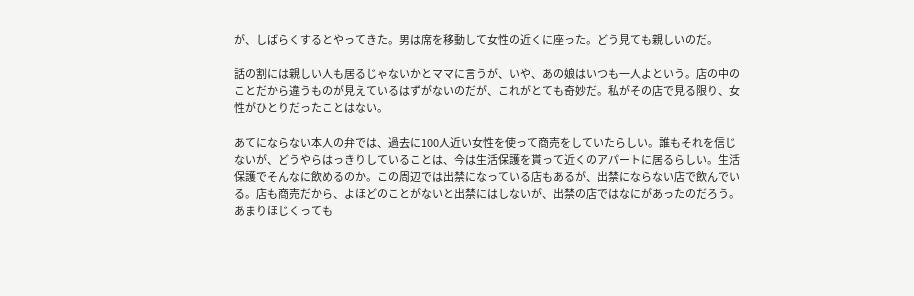が、しばらくするとやってきた。男は席を移動して女性の近くに座った。どう見ても親しいのだ。

話の割には親しい人も居るじゃないかとママに言うが、いや、あの娘はいつも一人よという。店の中のことだから違うものが見えているはずがないのだが、これがとても奇妙だ。私がその店で見る限り、女性がひとりだったことはない。

あてにならない本人の弁では、過去に100人近い女性を使って商売をしていたらしい。誰もそれを信じないが、どうやらはっきりしていることは、今は生活保護を貰って近くのアパートに居るらしい。生活保護でそんなに飲めるのか。この周辺では出禁になっている店もあるが、出禁にならない店で飲んでいる。店も商売だから、よほどのことがないと出禁にはしないが、出禁の店ではなにがあったのだろう。あまりほじくっても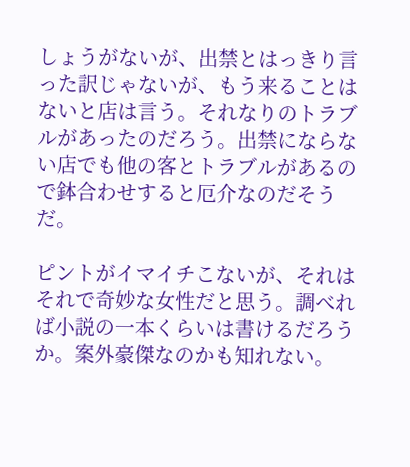しょうがないが、出禁とはっきり言った訳じゃないが、もう来ることはないと店は言う。それなりのトラブルがあったのだろう。出禁にならない店でも他の客とトラブルがあるので鉢合わせすると厄介なのだそうだ。

ピントがイマイチこないが、それはそれで奇妙な女性だと思う。調べれば小説の一本くらいは書けるだろうか。案外豪傑なのかも知れない。